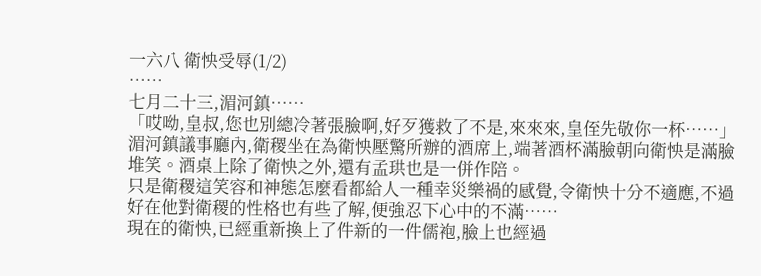一六八 衛怏受辱(1/2)
……
七月二十三,湄河鎮……
「哎呦,皇叔,您也別總冷著張臉啊,好歹獲救了不是,來來來,皇侄先敬你一杯……」
湄河鎮議事廳內,衛稷坐在為衛怏壓驚所辦的酒席上,端著酒杯滿臉朝向衛怏是滿臉堆笑。酒桌上除了衛怏之外,還有孟珙也是一併作陪。
只是衛稷這笑容和神態怎麼看都給人一種幸災樂禍的感覺,令衛怏十分不適應,不過好在他對衛稷的性格也有些了解,便強忍下心中的不滿……
現在的衛怏,已經重新換上了件新的一件儒袍,臉上也經過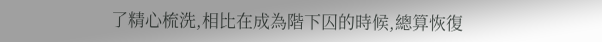了精心梳洗,相比在成為階下囚的時候,總算恢復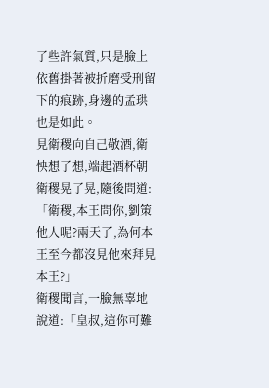了些許氣質,只是臉上依舊掛著被折磨受刑留下的痕跡,身邊的孟珙也是如此。
見衛稷向自己敬酒,衛怏想了想,端起酒杯朝衛稷晃了晃,隨後問道:「衛稷,本王問你,劉策他人呢?兩天了,為何本王至今都沒見他來拜見本王?」
衛稷聞言,一臉無辜地說道:「皇叔,這你可難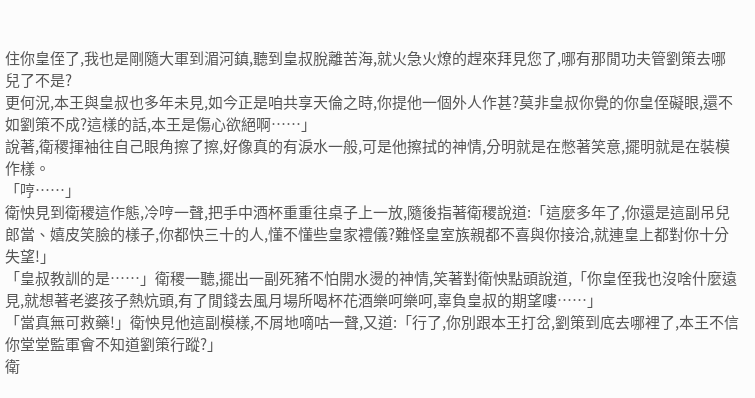住你皇侄了,我也是剛隨大軍到湄河鎮,聽到皇叔脫離苦海,就火急火燎的趕來拜見您了,哪有那閒功夫管劉策去哪兒了不是?
更何況,本王與皇叔也多年未見,如今正是咱共享天倫之時,你提他一個外人作甚?莫非皇叔你覺的你皇侄礙眼,還不如劉策不成?這樣的話,本王是傷心欲絕啊……」
說著,衛稷揮袖往自己眼角擦了擦,好像真的有淚水一般,可是他擦拭的神情,分明就是在憋著笑意,擺明就是在裝模作樣。
「哼……」
衛怏見到衛稷這作態,冷哼一聲,把手中酒杯重重往桌子上一放,隨後指著衛稷說道:「這麼多年了,你還是這副吊兒郎當、嬉皮笑臉的樣子,你都快三十的人,懂不懂些皇家禮儀?難怪皇室族親都不喜與你接洽,就連皇上都對你十分失望!」
「皇叔教訓的是……」衛稷一聽,擺出一副死豬不怕開水燙的神情,笑著對衛怏點頭說道,「你皇侄我也沒啥什麼遠見,就想著老婆孩子熱炕頭,有了閒錢去風月場所喝杯花酒樂呵樂呵,辜負皇叔的期望嘍……」
「當真無可救藥!」衛怏見他這副模樣,不屑地嘀咕一聲,又道:「行了,你別跟本王打岔,劉策到底去哪裡了,本王不信你堂堂監軍會不知道劉策行蹤?」
衛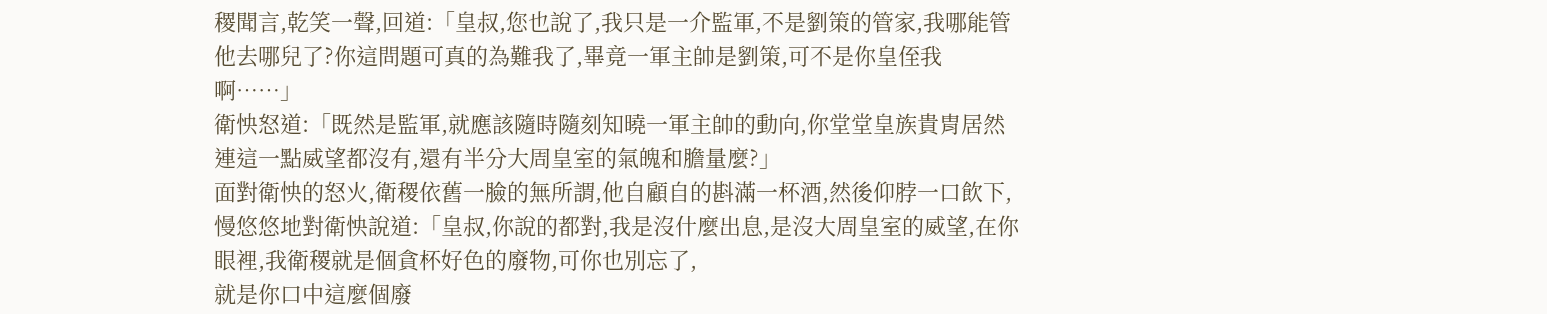稷聞言,乾笑一聲,回道:「皇叔,您也說了,我只是一介監軍,不是劉策的管家,我哪能管他去哪兒了?你這問題可真的為難我了,畢竟一軍主帥是劉策,可不是你皇侄我啊……」
衛怏怒道:「既然是監軍,就應該隨時隨刻知曉一軍主帥的動向,你堂堂皇族貴胄居然連這一點威望都沒有,還有半分大周皇室的氣魄和膽量麼?」
面對衛怏的怒火,衛稷依舊一臉的無所謂,他自顧自的斟滿一杯酒,然後仰脖一口飲下,慢悠悠地對衛怏說道:「皇叔,你說的都對,我是沒什麼出息,是沒大周皇室的威望,在你眼裡,我衛稷就是個貪杯好色的廢物,可你也別忘了,
就是你口中這麼個廢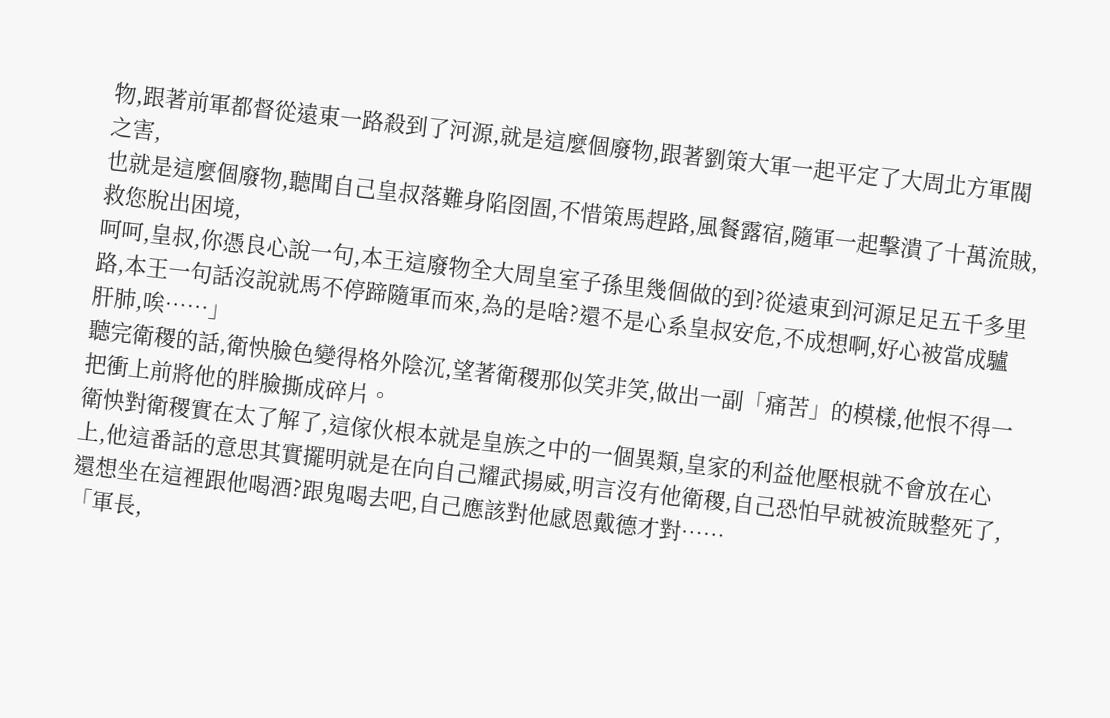物,跟著前軍都督從遠東一路殺到了河源,就是這麼個廢物,跟著劉策大軍一起平定了大周北方軍閥之害,
也就是這麼個廢物,聽聞自己皇叔落難身陷囹圄,不惜策馬趕路,風餐露宿,隨軍一起擊潰了十萬流賊,救您脫出困境,
呵呵,皇叔,你憑良心說一句,本王這廢物全大周皇室子孫里幾個做的到?從遠東到河源足足五千多里路,本王一句話沒說就馬不停蹄隨軍而來,為的是啥?還不是心系皇叔安危,不成想啊,好心被當成驢肝肺,唉……」
聽完衛稷的話,衛怏臉色變得格外陰沉,望著衛稷那似笑非笑,做出一副「痛苦」的模樣,他恨不得一把衝上前將他的胖臉撕成碎片。
衛怏對衛稷實在太了解了,這傢伙根本就是皇族之中的一個異類,皇家的利益他壓根就不會放在心上,他這番話的意思其實擺明就是在向自己耀武揚威,明言沒有他衛稷,自己恐怕早就被流賊整死了,還想坐在這裡跟他喝酒?跟鬼喝去吧,自己應該對他感恩戴德才對……
「軍長,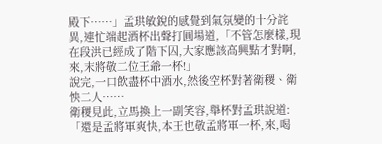殿下……」孟珙敏銳的感覺到氣氛變的十分詫異,連忙端起酒杯出聲打圓場道,「不管怎麼樣,現在段洪已經成了階下囚,大家應該高興點才對啊,來,末將敬二位王爺一杯!」
說完,一口飲盡杯中酒水,然後空杯對著衛稷、衛怏二人……
衛稷見此,立馬換上一副笑容,舉杯對孟珙說道:「還是孟將軍爽快,本王也敬孟將軍一杯,來,喝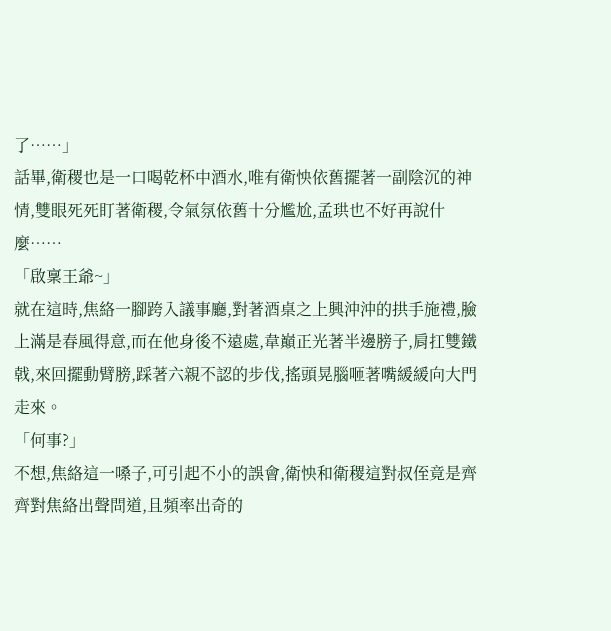了……」
話畢,衛稷也是一口喝乾杯中酒水,唯有衛怏依舊擺著一副陰沉的神情,雙眼死死盯著衛稷,令氣氛依舊十分尷尬,孟珙也不好再說什麼……
「啟稟王爺~」
就在這時,焦絡一腳跨入議事廳,對著酒桌之上興沖沖的拱手施禮,臉上滿是春風得意,而在他身後不遠處,韋巔正光著半邊膀子,肩扛雙鐵戟,來回擺動臂膀,踩著六親不認的步伐,搖頭晃腦咂著嘴緩緩向大門走來。
「何事?」
不想,焦絡這一嗓子,可引起不小的誤會,衛怏和衛稷這對叔侄竟是齊齊對焦絡出聲問道,且頻率出奇的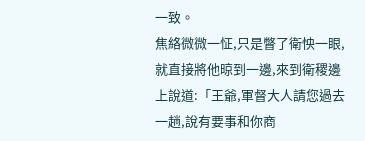一致。
焦絡微微一怔,只是瞥了衛怏一眼,就直接將他晾到一邊,來到衛稷邊上說道:「王爺,軍督大人請您過去一趟,說有要事和你商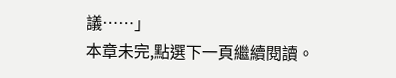議……」
本章未完,點選下一頁繼續閱讀。